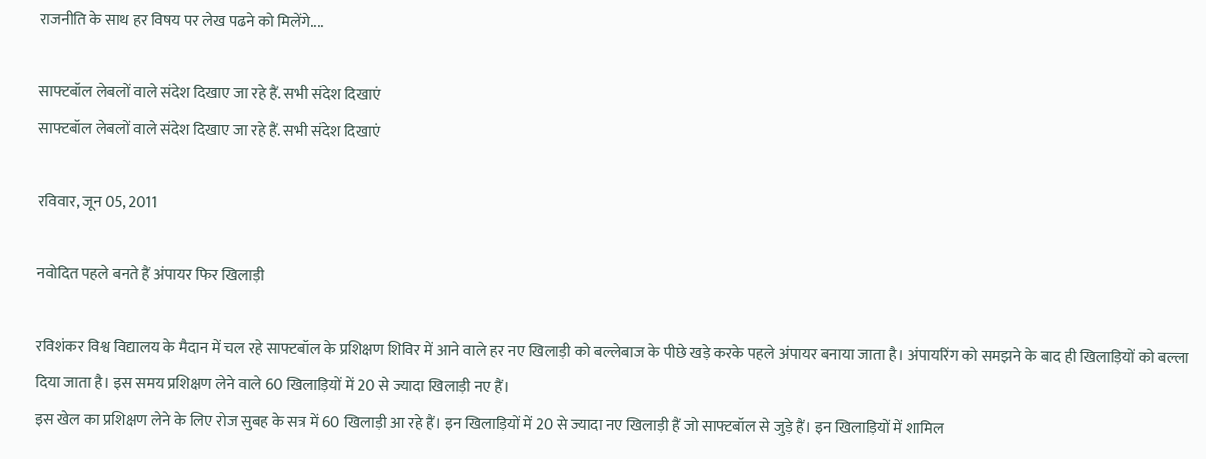राजनीति के साथ हर विषय पर लेख पढने को मिलेंगे....

साफ्टबॉल लेबलों वाले संदेश दिखाए जा रहे हैं. सभी संदेश दिखाएं
साफ्टबॉल लेबलों वाले संदेश दिखाए जा रहे हैं. सभी संदेश दिखाएं

रविवार, जून 05, 2011

नवोदित पहले बनते हैं अंपायर फिर खिलाड़ी

रविशंकर विश्व विद्यालय के मैदान में चल रहे साफ्टबॉल के प्रशिक्षण शिविर में आने वाले हर नए खिलाड़ी को बल्लेबाज के पीछे खड़े करके पहले अंपायर बनाया जाता है। अंपायरिंग को समझने के बाद ही खिलाड़ियों को बल्ला दिया जाता है। इस समय प्रशिक्षण लेने वाले 60 खिलाड़ियों में 20 से ज्यादा खिलाड़ी नए हैं।
इस खेल का प्रशिक्षण लेने के लिए रोज सुबह के सत्र में 60 खिलाड़ी आ रहे हैं। इन खिलाड़ियों में 20 से ज्यादा नए खिलाड़ी हैं जो साफ्टबॉल से जुड़े हैं। इन खिलाड़ियों में शामिल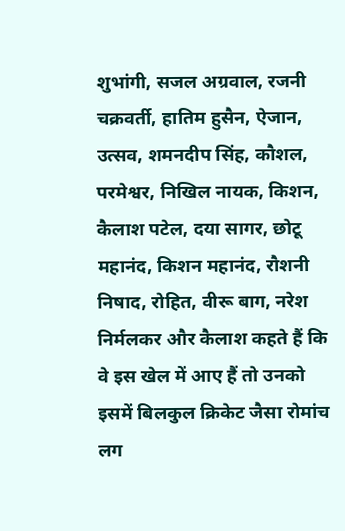शुभांगी, सजल अग्रवाल, रजनी चक्रवर्ती, हातिम हुसैन, ऐजान, उत्सव, शमनदीप सिंह, कौशल, परमेश्वर, निखिल नायक, किशन, कैलाश पटेल, दया सागर, छोटू महानंद, किशन महानंद, रौशनी निषाद, रोहित, वीरू बाग, नरेश निर्मलकर और कैलाश कहते हैं कि वे इस खेल में आए हैं तो उनको इसमें बिलकुल क्रिकेट जैसा रोमांच लग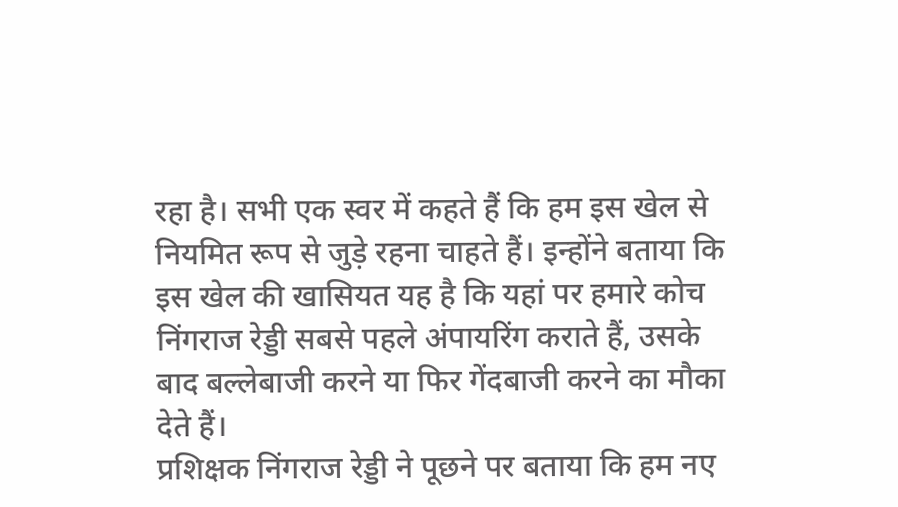रहा है। सभी एक स्वर में कहते हैं कि हम इस खेल से नियमित रूप से जुड़े रहना चाहते हैं। इन्होंने बताया कि इस खेल की खासियत यह है कि यहां पर हमारे कोच निंगराज रेड्डी सबसे पहले अंपायरिंग कराते हैं, उसके बाद बल्लेबाजी करने या फिर गेंदबाजी करने का मौका देते हैं।
प्रशिक्षक निंगराज रेड्डी ने पूछने पर बताया कि हम नए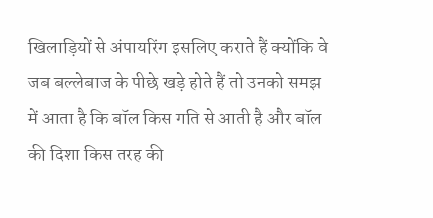खिलाड़ियों से अंपायरिंग इसलिए कराते हैं क्योंकि वे जब बल्लेबाज के पीछे खड़े होते हैं तो उनको समझ में आता है कि बॉल किस गति से आती है और बॉल की दिशा किस तरह की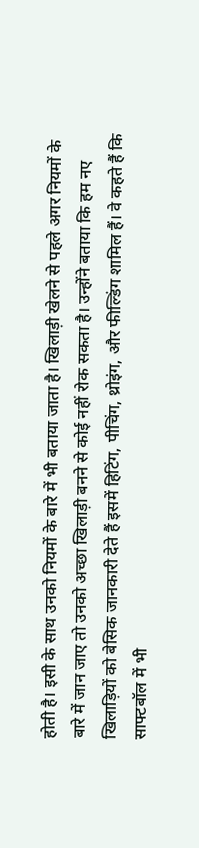होती है। इसी के साथ उनको नियमों के बारे में भी बताया जाता है। खिलाड़ी खेलने से पहले अगर नियमों के बारे में जान जाए तो उनको अच्छा खिलाड़ी बनने से कोई नहीं रोक सकता है। उन्होंने बताया कि हम नए खिलाड़ियों को बेसिक जानकारी देते हैं इसमें हिटिंग, पीचिंग, थ्रोइंग, और फील्डिंग शामिल हैं। वे कहते हैं कि साफ्टबॉल में भी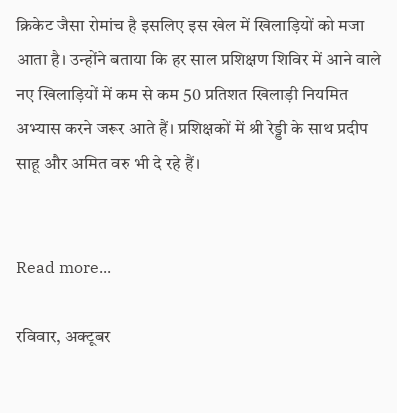क्रिकेट जैसा रोमांच है इसलिए इस खेल में खिलाड़ियों को मजा आता है। उन्होंने बताया कि हर साल प्रशिक्षण शिविर में आने वाले नए खिलाड़ियों में कम से कम 50 प्रतिशत खिलाड़ी नियमित अभ्यास करने जरूर आते हैं। प्रशिक्षकों में श्री रेड्डी के साथ प्रदीप साहू और अमित वरु भी दे रहे हैं।


Read more...

रविवार, अक्टूबर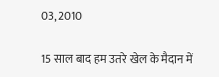03, 2010

15 साल बाद हम उतरे खेल के मैदान में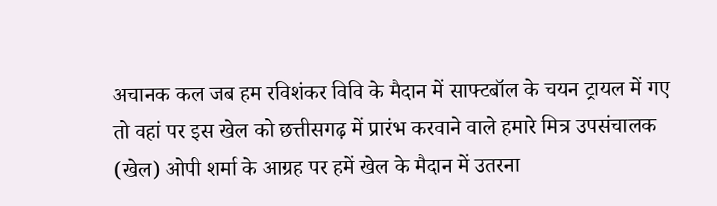अचानक कल जब हम रविशंकर विवि के मैदान में साफ्टबॉल के चयन ट्रायल में गए तो वहां पर इस खेल को छत्तीसगढ़ में प्रारंभ करवाने वाले हमारे मित्र उपसंचालक (खेल) ओपी शर्मा के आग्रह पर हमें खेल के मैदान में उतरना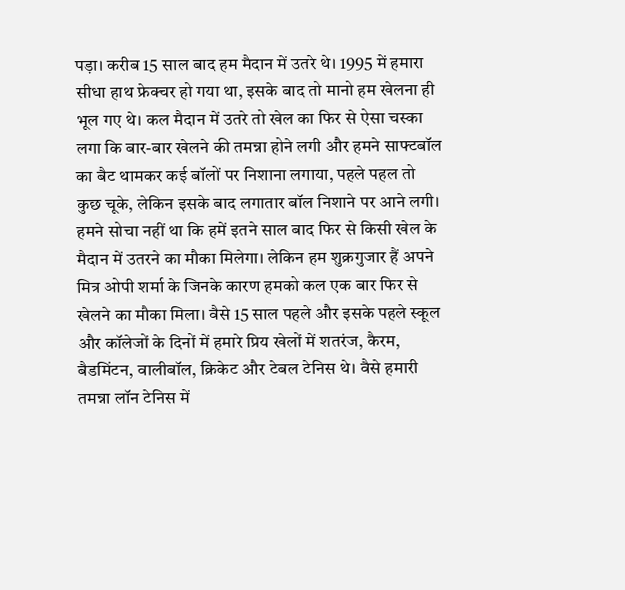पड़ा। करीब 15 साल बाद हम मैदान में उतरे थे। 1995 में हमारा सीधा हाथ फ्रेक्चर हो गया था, इसके बाद तो मानो हम खेलना ही भूल गए थे। कल मैदान में उतरे तो खेल का फिर से ऐसा चस्का लगा कि बार-बार खेलने की तमन्ना होने लगी और हमने साफ्टबॉल का बैट थामकर कई बॉलों पर निशाना लगाया, पहले पहल तो कुछ चूके, लेकिन इसके बाद लगातार बॉल निशाने पर आने लगी।
हमने सोचा नहीं था कि हमें इतने साल बाद फिर से किसी खेल के मैदान में उतरने का मौका मिलेगा। लेकिन हम शुक्रगुजार हैं अपने मित्र ओपी शर्मा के जिनके कारण हमको कल एक बार फिर से खेलने का मौका मिला। वैसे 15 साल पहले और इसके पहले स्कूल और कॉलेजों के दिनों में हमारे प्रिय खेलों में शतरंज, कैरम, बैडमिंटन, वालीबॉल, क्रिकेट और टेबल टेनिस थे। वैसे हमारी तमन्ना लॉन टेनिस में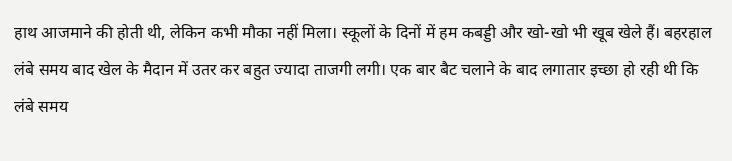हाथ आजमाने की होती थी, लेकिन कभी मौका नहीं मिला। स्कूलों के दिनों में हम कबड्डी और खो-खो भी खूब खेले हैं। बहरहाल लंबे समय बाद खेल के मैदान में उतर कर बहुत ज्यादा ताजगी लगी। एक बार बैट चलाने के बाद लगातार इच्छा हो रही थी कि लंबे समय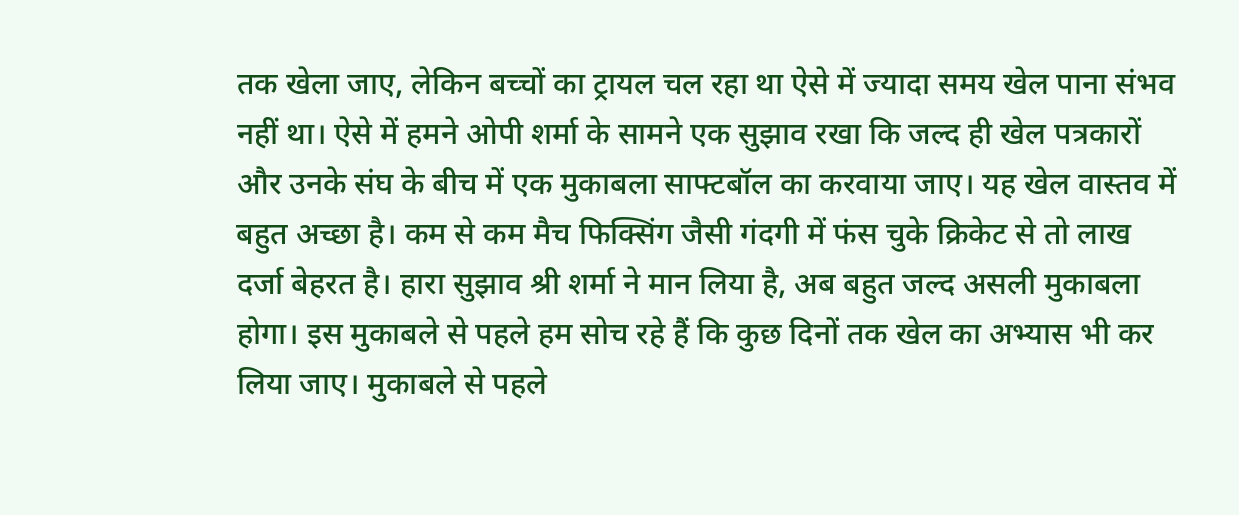तक खेला जाए, लेकिन बच्चों का ट्रायल चल रहा था ऐसे में ज्यादा समय खेल पाना संभव नहीं था। ऐसे में हमने ओपी शर्मा के सामने एक सुझाव रखा कि जल्द ही खेल पत्रकारों और उनके संघ के बीच में एक मुकाबला साफ्टबॉल का करवाया जाए। यह खेल वास्तव में बहुत अच्छा है। कम से कम मैच फिक्सिंग जैसी गंदगी में फंस चुके क्रिकेट से तो लाख दर्जा बेहरत है। हारा सुझाव श्री शर्मा ने मान लिया है, अब बहुत जल्द असली मुकाबला होगा। इस मुकाबले से पहले हम सोच रहे हैं कि कुछ दिनों तक खेल का अभ्यास भी कर लिया जाए। मुकाबले से पहले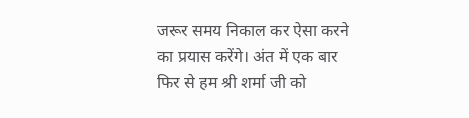जरूर समय निकाल कर ऐसा करने का प्रयास करेंगे। अंत में एक बार फिर से हम श्री शर्मा जी को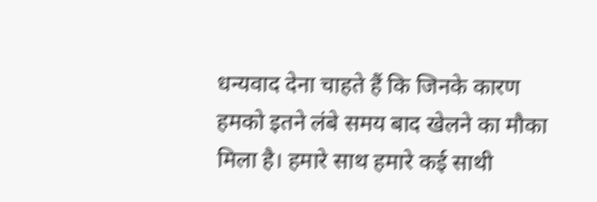धन्यवाद देना चाहते हैं कि जिनके कारण हमको इतने लंबे समय बाद खेलने का मौका मिला है। हमारे साथ हमारे कई साथी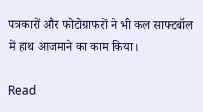पत्रकारों और फोटोग्राफरों ने भी कल साफ्टबॉल में हाथ आजमाने का काम किया।

Read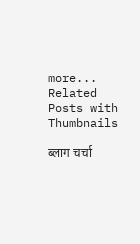more...
Related Posts with Thumbnails

ब्लाग चर्चा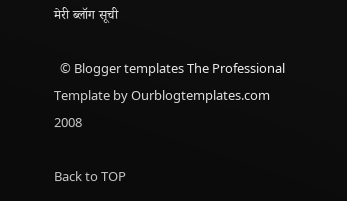मेरी ब्लॉग सूची

  © Blogger templates The Professional Template by Ourblogtemplates.com 2008

Back to TOP